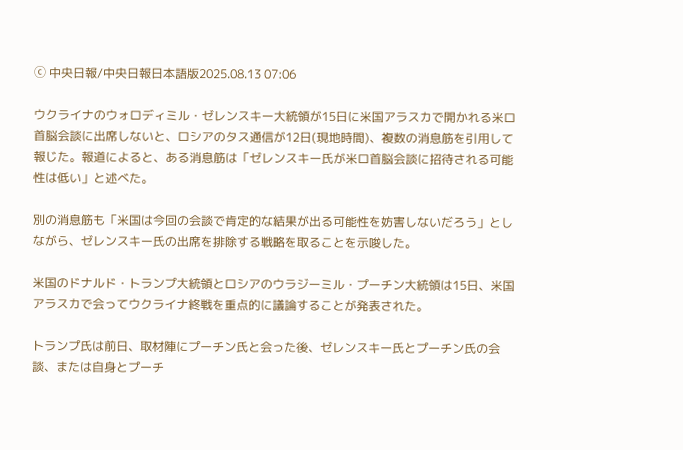ⓒ 中央日報/中央日報日本語版2025.08.13 07:06

ウクライナのウォロディミル・ゼレンスキー大統領が15日に米国アラスカで開かれる米ロ首脳会談に出席しないと、ロシアのタス通信が12日(現地時間)、複数の消息筋を引用して報じた。報道によると、ある消息筋は「ゼレンスキー氏が米ロ首脳会談に招待される可能性は低い」と述べた。

別の消息筋も「米国は今回の会談で肯定的な結果が出る可能性を妨害しないだろう」としながら、ゼレンスキー氏の出席を排除する戦略を取ることを示唆した。

米国のドナルド・トランプ大統領とロシアのウラジーミル・プーチン大統領は15日、米国アラスカで会ってウクライナ終戦を重点的に議論することが発表された。

トランプ氏は前日、取材陣にプーチン氏と会った後、ゼレンスキー氏とプーチン氏の会談、または自身とプーチ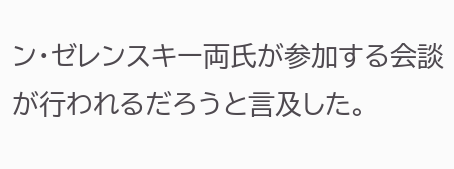ン・ゼレンスキー両氏が参加する会談が行われるだろうと言及した。